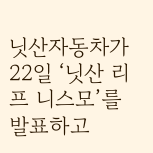닛산자동차가 22일 ‘닛산 리프 니스모’를 발표하고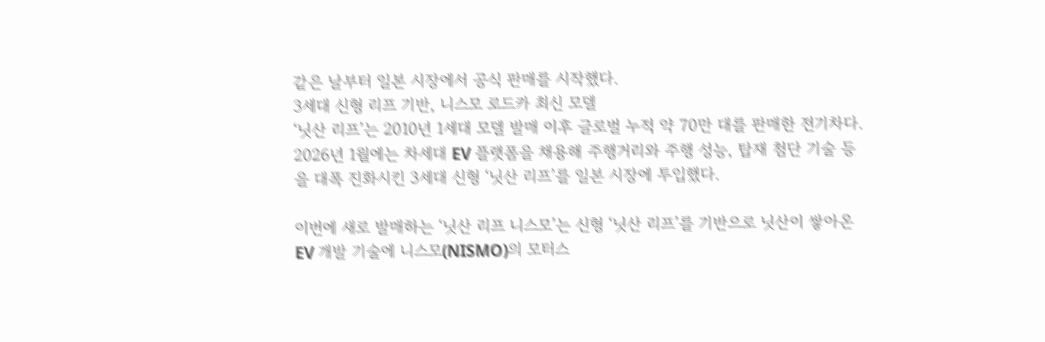같은 날부터 일본 시장에서 공식 판매를 시작했다.
3세대 신형 리프 기반, 니스모 로드카 최신 모델
‘닛산 리프’는 2010년 1세대 모델 발매 이후 글로벌 누적 약 70만 대를 판매한 전기차다. 2026년 1월에는 차세대 EV 플랫폼을 채용해 주행거리와 주행 성능, 탑재 첨단 기술 등을 대폭 진화시킨 3세대 신형 ‘닛산 리프’를 일본 시장에 투입했다.

이번에 새로 발매하는 ‘닛산 리프 니스모’는 신형 ‘닛산 리프’를 기반으로 닛산이 쌓아온 EV 개발 기술에 니스모(NISMO)의 모터스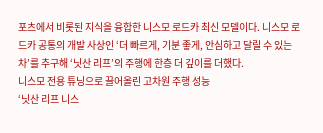포츠에서 비롯된 지식을 융합한 니스모 로드카 최신 모델이다. 니스모 로드카 공통의 개발 사상인 ‘더 빠르게, 기분 좋게, 안심하고 달릴 수 있는 차’를 추구해 ‘닛산 리프’의 주행에 한층 더 깊이를 더했다.
니스모 전용 튜닝으로 끌어올린 고차원 주행 성능
‘닛산 리프 니스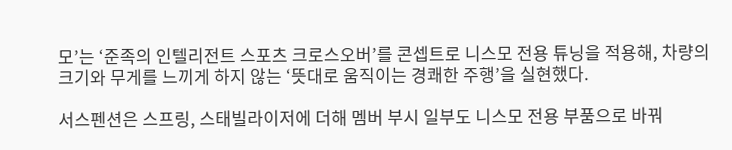모’는 ‘준족의 인텔리전트 스포츠 크로스오버’를 콘셉트로 니스모 전용 튜닝을 적용해, 차량의 크기와 무게를 느끼게 하지 않는 ‘뜻대로 움직이는 경쾌한 주행’을 실현했다.

서스펜션은 스프링, 스태빌라이저에 더해 멤버 부시 일부도 니스모 전용 부품으로 바꿔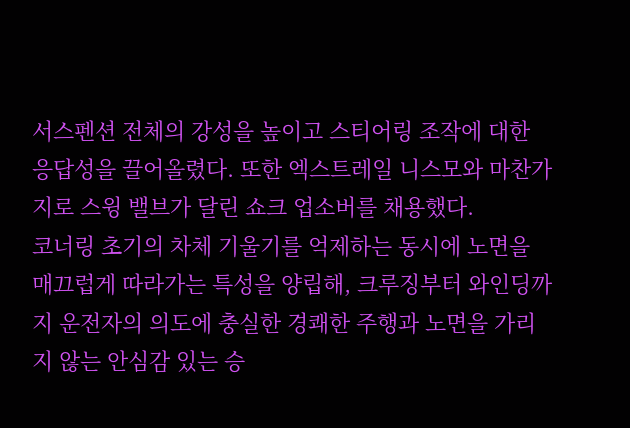서스펜션 전체의 강성을 높이고 스티어링 조작에 대한 응답성을 끌어올렸다. 또한 엑스트레일 니스모와 마찬가지로 스윙 밸브가 달린 쇼크 업소버를 채용했다.
코너링 초기의 차체 기울기를 억제하는 동시에 노면을 매끄럽게 따라가는 특성을 양립해, 크루징부터 와인딩까지 운전자의 의도에 충실한 경쾌한 주행과 노면을 가리지 않는 안심감 있는 승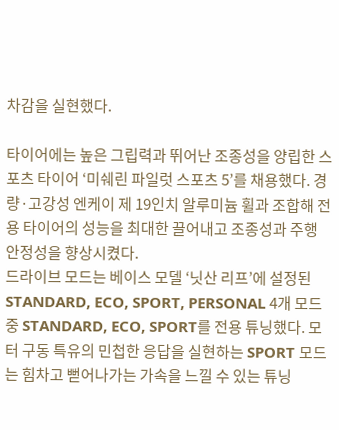차감을 실현했다.

타이어에는 높은 그립력과 뛰어난 조종성을 양립한 스포츠 타이어 ‘미쉐린 파일럿 스포츠 5’를 채용했다. 경량·고강성 엔케이 제 19인치 알루미늄 휠과 조합해 전용 타이어의 성능을 최대한 끌어내고 조종성과 주행 안정성을 향상시켰다.
드라이브 모드는 베이스 모델 ‘닛산 리프’에 설정된 STANDARD, ECO, SPORT, PERSONAL 4개 모드 중 STANDARD, ECO, SPORT를 전용 튜닝했다. 모터 구동 특유의 민첩한 응답을 실현하는 SPORT 모드는 힘차고 뻗어나가는 가속을 느낄 수 있는 튜닝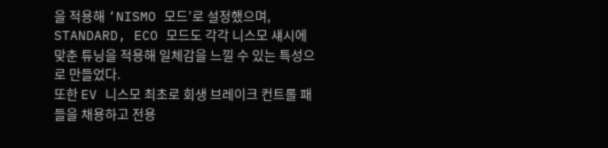을 적용해 ‘NISMO 모드’로 설정했으며, STANDARD, ECO 모드도 각각 니스모 섀시에 맞춘 튜닝을 적용해 일체감을 느낄 수 있는 특성으로 만들었다.
또한 EV 니스모 최초로 회생 브레이크 컨트롤 패들을 채용하고 전용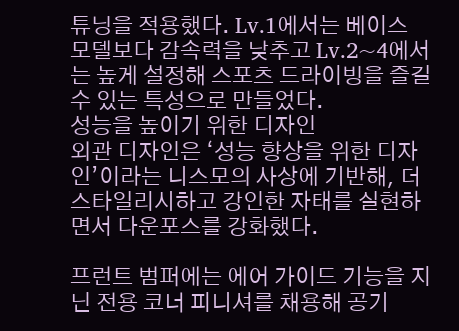튜닝을 적용했다. Lv.1에서는 베이스 모델보다 감속력을 낮추고 Lv.2~4에서는 높게 설정해 스포츠 드라이빙을 즐길 수 있는 특성으로 만들었다.
성능을 높이기 위한 디자인
외관 디자인은 ‘성능 향상을 위한 디자인’이라는 니스모의 사상에 기반해, 더 스타일리시하고 강인한 자태를 실현하면서 다운포스를 강화했다.

프런트 범퍼에는 에어 가이드 기능을 지닌 전용 코너 피니셔를 채용해 공기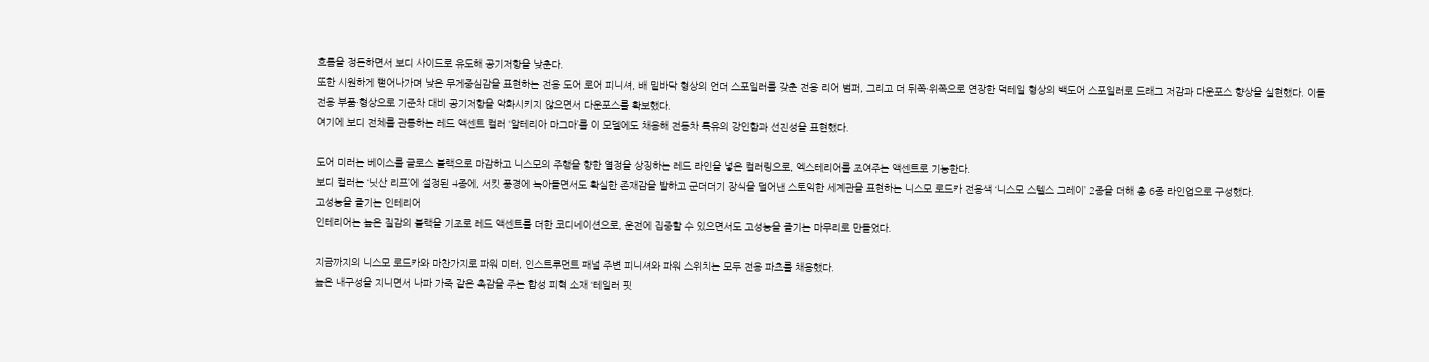흐름을 정돈하면서 보디 사이드로 유도해 공기저항을 낮춘다.
또한 시원하게 뻗어나가며 낮은 무게중심감을 표현하는 전용 도어 로어 피니셔, 배 밑바닥 형상의 언더 스포일러를 갖춘 전용 리어 범퍼, 그리고 더 뒤쪽·위쪽으로 연장한 덕테일 형상의 백도어 스포일러로 드래그 저감과 다운포스 향상을 실현했다. 이들 전용 부품·형상으로 기준차 대비 공기저항을 악화시키지 않으면서 다운포스를 확보했다.
여기에 보디 전체를 관통하는 레드 액센트 컬러 ‘알테리아 마그마’를 이 모델에도 채용해 전동차 특유의 강인함과 선진성을 표현했다.

도어 미러는 베이스를 글로스 블랙으로 마감하고 니스모의 주행을 향한 열정을 상징하는 레드 라인을 넣은 컬러링으로, 엑스테리어를 조여주는 액센트로 기능한다.
보디 컬러는 ‘닛산 리프’에 설정된 4종에, 서킷 풍경에 녹아들면서도 확실한 존재감을 발하고 군더더기 장식을 덜어낸 스토익한 세계관을 표현하는 니스모 로드카 전용색 ‘니스모 스텔스 그레이’ 2종을 더해 총 6종 라인업으로 구성했다.
고성능을 즐기는 인테리어
인테리어는 높은 질감의 블랙을 기조로 레드 액센트를 더한 코디네이션으로, 운전에 집중할 수 있으면서도 고성능을 즐기는 마무리로 만들었다.

지금까지의 니스모 로드카와 마찬가지로 파워 미터, 인스트루먼트 패널 주변 피니셔와 파워 스위치는 모두 전용 파츠를 채용했다.
높은 내구성을 지니면서 나파 가죽 같은 촉감을 주는 합성 피혁 소재 ‘테일러 핏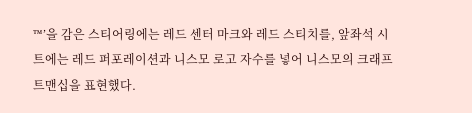™’을 감은 스티어링에는 레드 센터 마크와 레드 스티치를, 앞좌석 시트에는 레드 퍼포레이션과 니스모 로고 자수를 넣어 니스모의 크래프트맨십을 표현했다.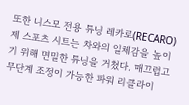또한 니스모 전용 튜닝 레카로(RECARO) 제 스포츠 시트는 차와의 일체감을 높이기 위해 면밀한 튜닝을 거쳤다. 매끄럽고 무단계 조정이 가능한 파워 리클라이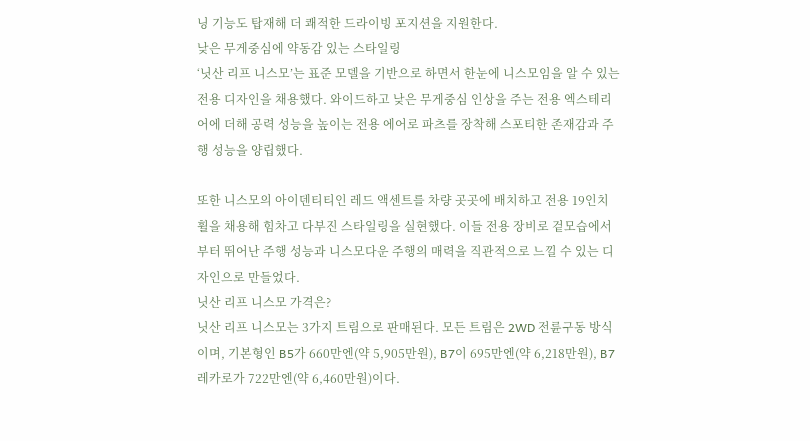닝 기능도 탑재해 더 쾌적한 드라이빙 포지션을 지원한다.
낮은 무게중심에 약동감 있는 스타일링
‘닛산 리프 니스모’는 표준 모델을 기반으로 하면서 한눈에 니스모임을 알 수 있는 전용 디자인을 채용했다. 와이드하고 낮은 무게중심 인상을 주는 전용 엑스테리어에 더해 공력 성능을 높이는 전용 에어로 파츠를 장착해 스포티한 존재감과 주행 성능을 양립했다.

또한 니스모의 아이덴티티인 레드 액센트를 차량 곳곳에 배치하고 전용 19인치 휠을 채용해 힘차고 다부진 스타일링을 실현했다. 이들 전용 장비로 겉모습에서부터 뛰어난 주행 성능과 니스모다운 주행의 매력을 직관적으로 느낄 수 있는 디자인으로 만들었다.
닛산 리프 니스모 가격은?
닛산 리프 니스모는 3가지 트림으로 판매된다. 모든 트림은 2WD 전륜구동 방식이며, 기본형인 B5가 660만엔(약 5,905만원), B7이 695만엔(약 6,218만원), B7 레카로가 722만엔(약 6,460만원)이다.